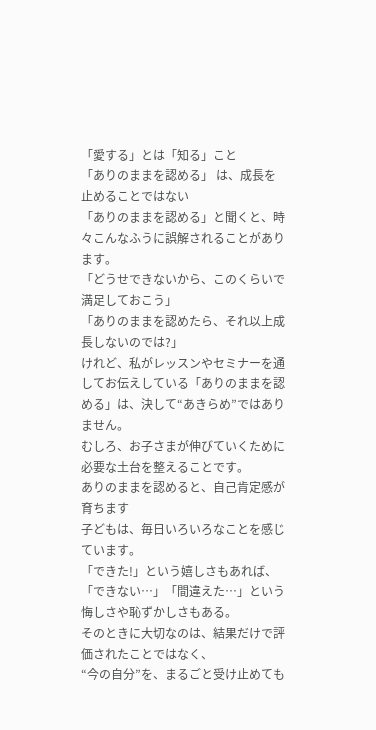「愛する」とは「知る」こと
「ありのままを認める」 は、成長を止めることではない
「ありのままを認める」と聞くと、時々こんなふうに誤解されることがあります。
「どうせできないから、このくらいで満足しておこう」
「ありのままを認めたら、それ以上成長しないのでは?」
けれど、私がレッスンやセミナーを通してお伝えしている「ありのままを認める」は、決して“あきらめ”ではありません。
むしろ、お子さまが伸びていくために必要な土台を整えることです。
ありのままを認めると、自己肯定感が育ちます
子どもは、毎日いろいろなことを感じています。
「できた!」という嬉しさもあれば、
「できない…」「間違えた…」という悔しさや恥ずかしさもある。
そのときに大切なのは、結果だけで評価されたことではなく、
“今の自分”を、まるごと受け止めても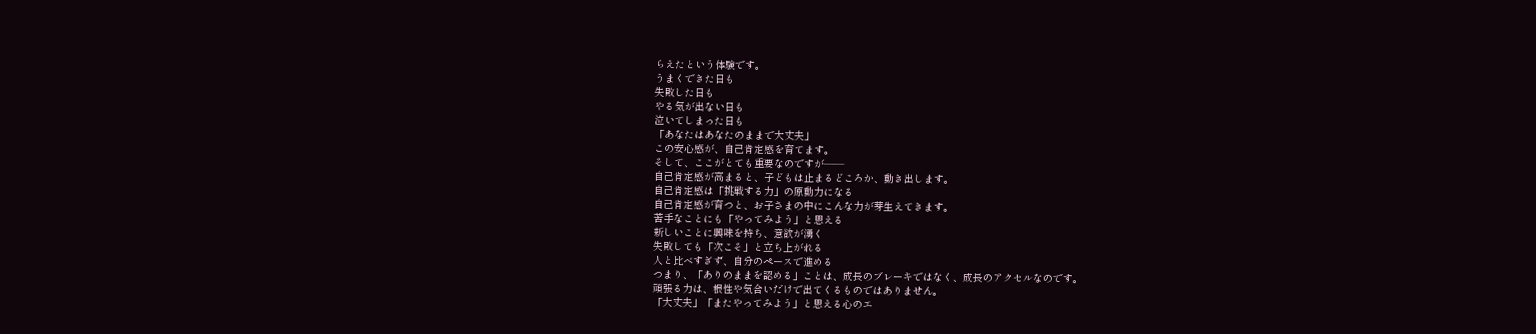らえたという体験です。
うまくできた日も
失敗した日も
やる気が出ない日も
泣いてしまった日も
「あなたはあなたのままで大丈夫」
この安心感が、自己肯定感を育てます。
そして、ここがとても重要なのですが——
自己肯定感が高まると、子どもは止まるどころか、動き出します。
自己肯定感は「挑戦する力」の原動力になる
自己肯定感が育つと、お子さまの中にこんな力が芽生えてきます。
苦手なことにも「やってみよう」と思える
新しいことに興味を持ち、意欲が湧く
失敗しても「次こそ」と立ち上がれる
人と比べすぎず、自分のペースで進める
つまり、「ありのままを認める」ことは、成長のブレーキではなく、成長のアクセルなのです。
頑張る力は、根性や気合いだけで出てくるものではありません。
「大丈夫」「またやってみよう」と思える心のエ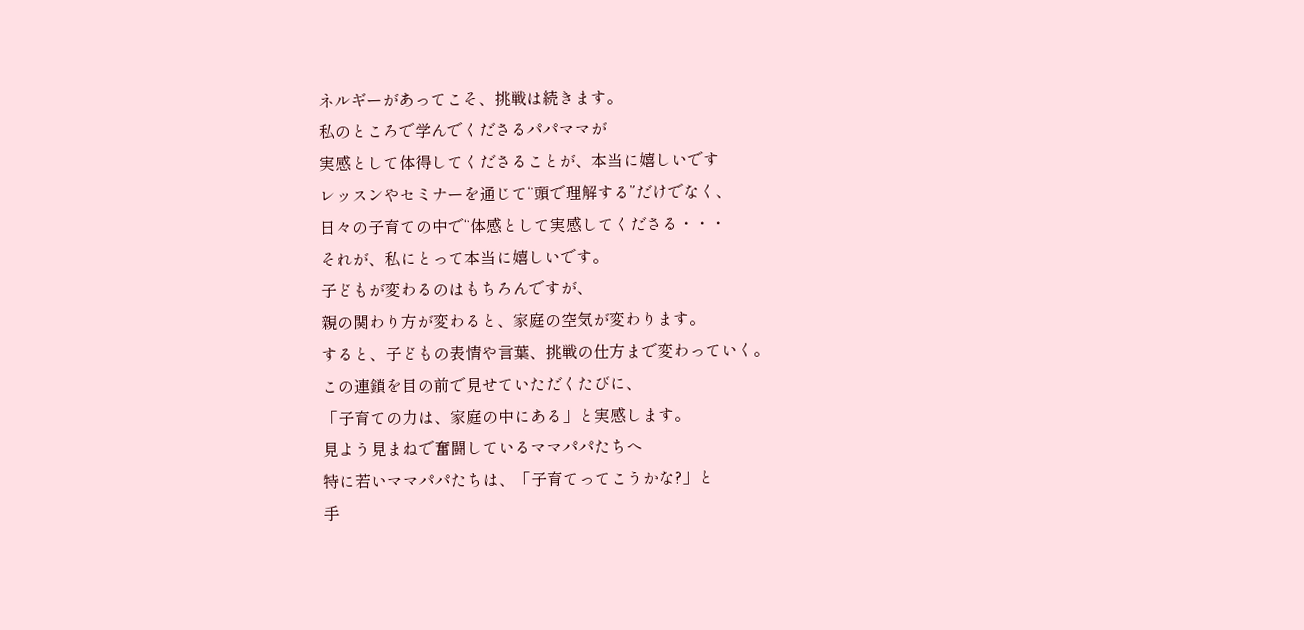ネルギーがあってこそ、挑戦は続きます。
私のところで学んでくださるパパママが
実感として体得してくださることが、本当に嬉しいです
レッスンやセミナーを通じて“頭で理解する”だけでなく、
日々の子育ての中で“体感として実感してくださる・・・
それが、私にとって本当に嬉しいです。
子どもが変わるのはもちろんですが、
親の関わり方が変わると、家庭の空気が変わります。
すると、子どもの表情や言葉、挑戦の仕方まで変わっていく。
この連鎖を目の前で見せていただくたびに、
「子育ての力は、家庭の中にある」と実感します。
見よう見まねで奮闘しているママパパたちへ
特に若いママパパたちは、「子育てってこうかな?」と
手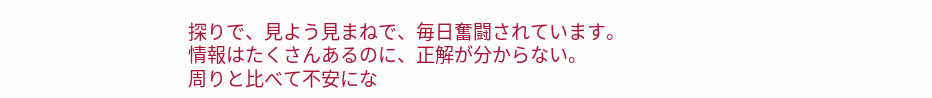探りで、見よう見まねで、毎日奮闘されています。
情報はたくさんあるのに、正解が分からない。
周りと比べて不安にな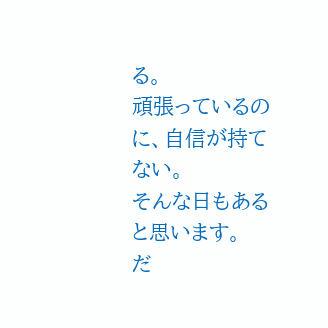る。
頑張っているのに、自信が持てない。
そんな日もあると思います。
だ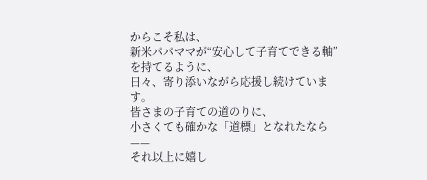からこそ私は、
新米パパママが“安心して子育てできる軸”を持てるように、
日々、寄り添いながら応援し続けています。
皆さまの子育ての道のりに、
小さくても確かな「道標」となれたなら——
それ以上に嬉し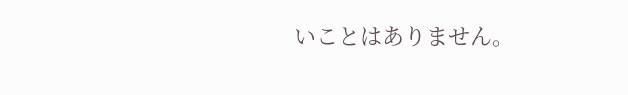いことはありません。